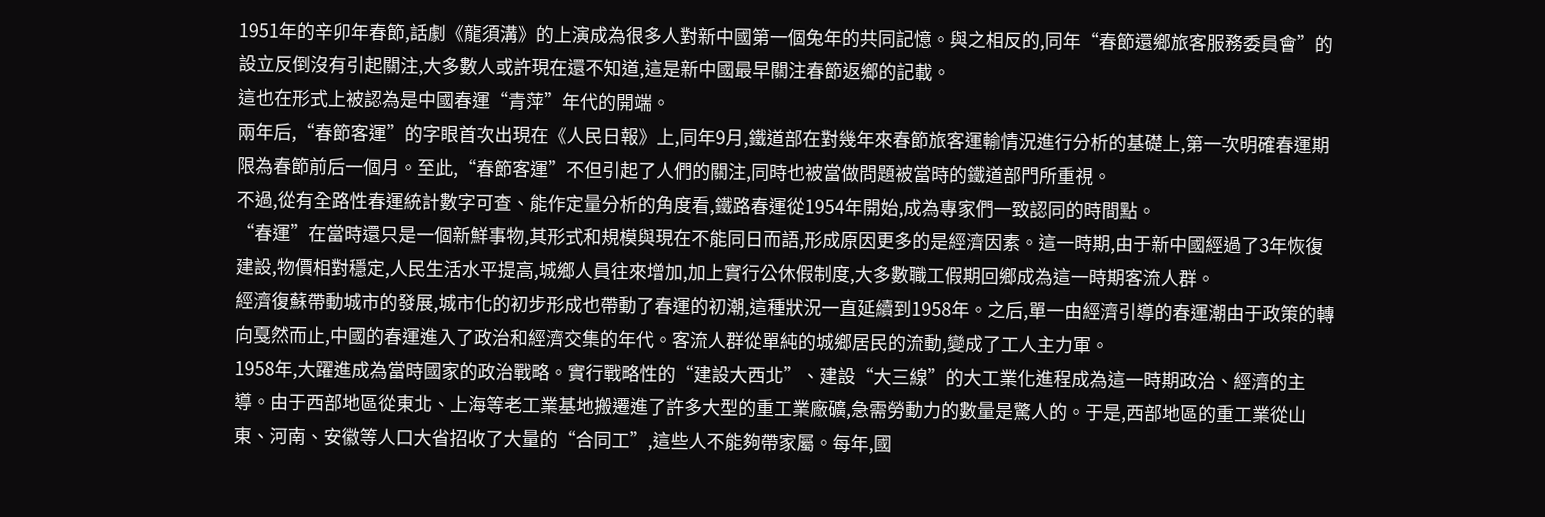1951年的辛卯年春節,話劇《龍須溝》的上演成為很多人對新中國第一個兔年的共同記憶。與之相反的,同年“春節還鄉旅客服務委員會”的設立反倒沒有引起關注,大多數人或許現在還不知道,這是新中國最早關注春節返鄉的記載。
這也在形式上被認為是中國春運“青萍”年代的開端。
兩年后,“春節客運”的字眼首次出現在《人民日報》上,同年9月,鐵道部在對幾年來春節旅客運輸情況進行分析的基礎上,第一次明確春運期限為春節前后一個月。至此,“春節客運”不但引起了人們的關注,同時也被當做問題被當時的鐵道部門所重視。
不過,從有全路性春運統計數字可查、能作定量分析的角度看,鐵路春運從1954年開始,成為專家們一致認同的時間點。
“春運”在當時還只是一個新鮮事物,其形式和規模與現在不能同日而語,形成原因更多的是經濟因素。這一時期,由于新中國經過了3年恢復建設,物價相對穩定,人民生活水平提高,城鄉人員往來增加,加上實行公休假制度,大多數職工假期回鄉成為這一時期客流人群。
經濟復蘇帶動城市的發展,城市化的初步形成也帶動了春運的初潮,這種狀況一直延續到1958年。之后,單一由經濟引導的春運潮由于政策的轉向戛然而止,中國的春運進入了政治和經濟交集的年代。客流人群從單純的城鄉居民的流動,變成了工人主力軍。
1958年,大躍進成為當時國家的政治戰略。實行戰略性的“建設大西北”、建設“大三線”的大工業化進程成為這一時期政治、經濟的主導。由于西部地區從東北、上海等老工業基地搬遷進了許多大型的重工業廠礦,急需勞動力的數量是驚人的。于是,西部地區的重工業從山東、河南、安徽等人口大省招收了大量的“合同工”,這些人不能夠帶家屬。每年,國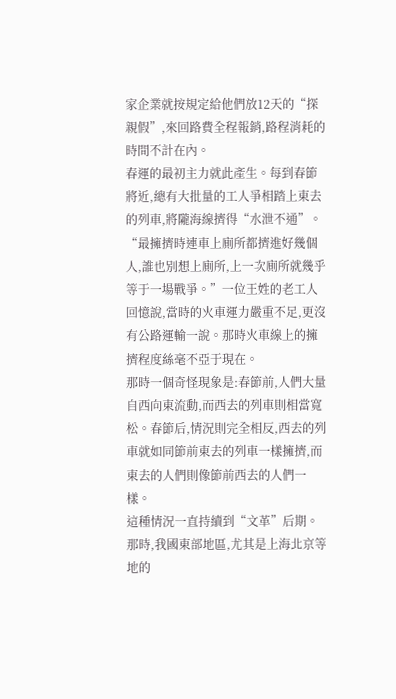家企業就按規定給他們放12天的“探親假”,來回路費全程報銷,路程消耗的時間不計在內。
春運的最初主力就此產生。每到春節將近,總有大批量的工人爭相踏上東去的列車,將隴海線擠得“水泄不通”。“最擁擠時連車上廁所都擠進好幾個人,誰也別想上廁所,上一次廁所就幾乎等于一場戰爭。”一位王姓的老工人回憶說,當時的火車運力嚴重不足,更沒有公路運輸一說。那時火車線上的擁擠程度絲毫不亞于現在。
那時一個奇怪現象是:春節前,人們大量自西向東流動,而西去的列車則相當寬松。春節后,情況則完全相反,西去的列車就如同節前東去的列車一樣擁擠,而東去的人們則像節前西去的人們一樣。
這種情況一直持續到“文革”后期。那時,我國東部地區,尤其是上海北京等地的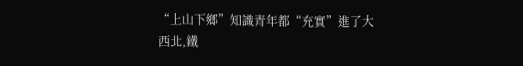“上山下鄉”知識青年都“充實”進了大西北,鐵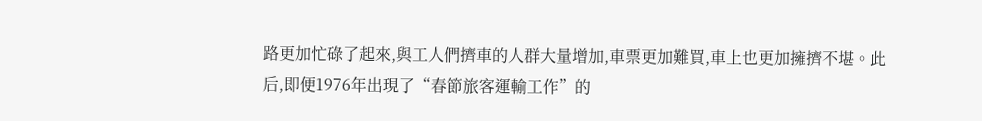路更加忙碌了起來,與工人們擠車的人群大量增加,車票更加難買,車上也更加擁擠不堪。此后,即便1976年出現了“春節旅客運輸工作”的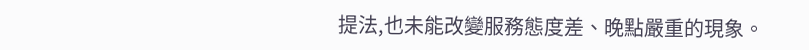提法,也未能改變服務態度差、晚點嚴重的現象。